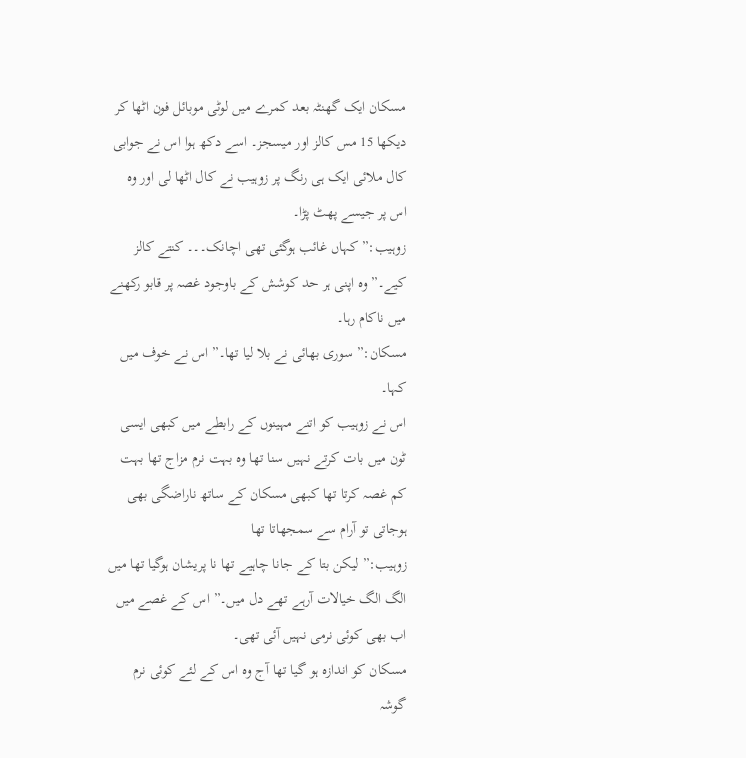مسکان ایک گھنٹہ بعد کمرے میں لوٹی موبائل فون اٹھا کر دیکھا 15 مس کالز اور میسجز۔ اسے دکھ ہوا اس نے جوابی کال ملائی ایک ہی رنگ پر زوہیب نے کال اٹھا لی اور وہ اس پر جیسے پھٹ پڑا۔
زوہیب:” کہاں غائب ہوگئی تھی اچانک۔۔۔ کنتے کالز کیے۔” وہ اپنی ہر حد کوشش کے باوجود غصہ پر قابو رکھنے میں ناکام رہا۔
مسکان:” سوری بھائی نے بلا لیا تھا۔” اس نے خوف میں کہا۔
اس نے زوہیب کو اتنے مہینوں کے رابطے میں کبھی ایسی ٹون میں بات کرتے نہیں سنا تھا وہ بہت نرم مزاج تھا بہت کم غصہ کرتا تھا کبھی مسکان کے ساتھ ناراضگی بھی ہوجاتی تو آرام سے سمجھاتا تھا
زوہیب:” لیکن بتا کے جانا چاہیے تھا نا پریشان ہوگیا تھا میں الگ الگ خیالات آرہے تھے دل میں۔” اس کے غصے میں اب بھی کوئی نرمی نہیں آئی تھی۔
مسکان کو اندازہ ہو گیا تھا آج وہ اس کے لئے کوئی نرم گوشہ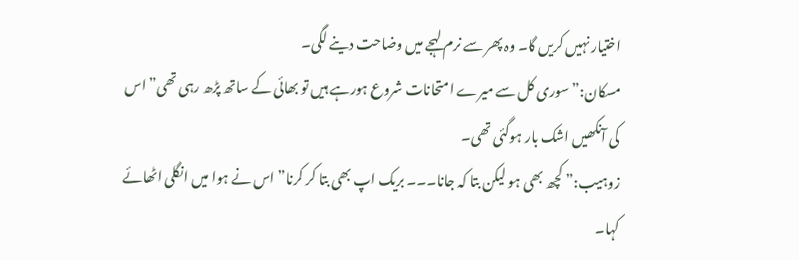اختیار نہیں کریں گا۔ وہ پھر سے نرم لہجے میں وضاحت دینے لگی۔
مسکان:” سوری کل سے میرے امتحانات شروع ہورہے ہیں تو بھائی کے ساتھ پڑھ رہی تھی” اس کی آنکھیں اشک بار ہوگئی تھی۔
زوہیب:” کچھ بھی ہو لیکن بتا کہ جانا۔۔۔ بریک اپ بھی بتا کر کرنا” اس نے ہوا میں انگلی اٹھائے کہا۔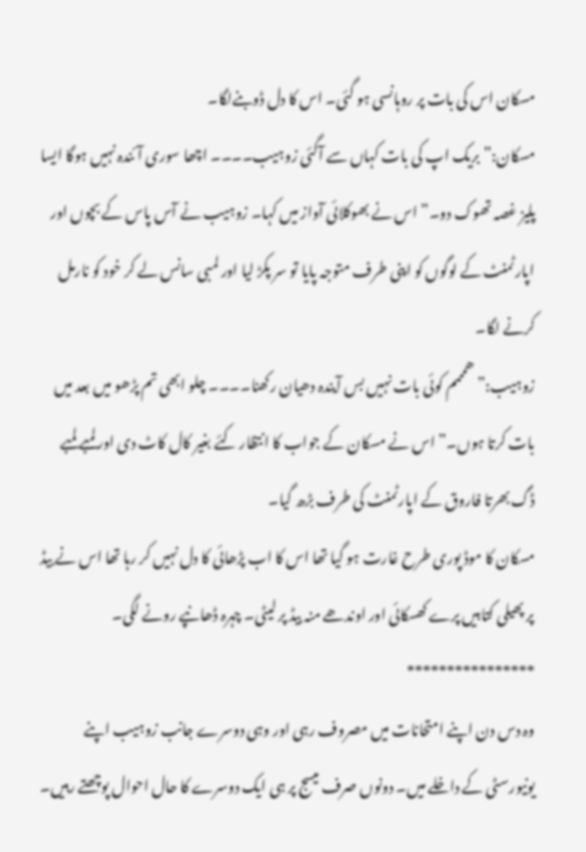مسکان اس کی بات پر روہانسی ہو گئی۔ اس کا دل ڈوبنےلگا۔
مسکان:” بریک اپ کی بات کہاں سے آگئی زوہیب۔۔۔۔ اچھا سوری آئندہ نہیں ہوگا ایسا پلیز غصہ تھوک دو۔” اس نے بھوکلائی آواز میں کہا۔ زوہیب نے آس پاس کے بچوں اور اپارٹمنٹ کے لوگوں کو اپنی طرف متوجہ پایا تو سر پکڑ لیا اور لمبی سانس لے کر خود کو نارمل کرنے لگا۔
زوہیب:” ھمممم کوئی بات نہیں بس آیندہ دھیان رکھنا۔۔۔۔ چلو ابھی تم پڑھو میں بعد میں بات کرتا ہوں۔” اس نے مسکان کے جواب کا انتظار کئے بغیر کال کاٹ دی اور لمبے لمبے ڈگ بھرتا فاروق کے اپارٹمنٹ کی طرف بڑھ گیا۔
مسکان کا موڈ پوری طرح غارت ہو گیا تھا اس کا اب پڑھائی کا دل نہیں کر رہا تھا اس نے بیڈ پر پھیلی کتابیں پرے کھسکائی اور اوندھے منہ بیڈ پر لیٹی۔ چہرہ ڈھانپے رونے لگی۔
****************
وہ دس دن اپنے امتحانات میں مصروف رہی اور وہی دوسرے جانب زوہیب اپنے یونیورسٹی کے داخلے میں۔ دونوں صرف میسج پر ہی ایک دوسرے کا حال احوال پوچھتے رہیں۔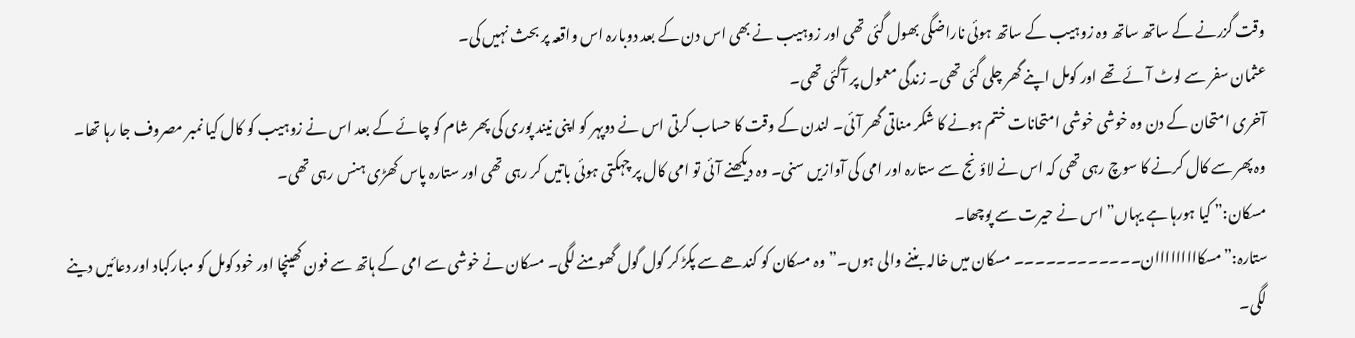وقت گزرنے کے ساتھ ساتھ وہ زوہیب کے ساتھ ہوئی ناراضگی بھول گئی تھی اور زوہیب نے بھی اس دن کے بعد دوبارہ اس واقعہ پر بحث نہیں کی۔
عثمان سفر سے لوٹ آئے تھے اور کومل اپنے گھر چلی گئی تھی۔ زندگی معمول پر آگئی تھی۔
آخری امتحان کے دن وہ خوشی خوشی امتحانات ختم ہونے کا شکر مناتی گھر آئی۔ لندن کے وقت کا حساب کرتی اس نے دوپہر کو اپنی نیند پوری کی پھر شام کو چائے کے بعد اس نے زوہیب کو کال کیا نمبر مصروف جا رہا تھا۔ وہ پھر سے کال کرنے کا سوچ رہی تھی کہ اس نے لاؤنج سے ستارہ اور امی کی آوازیں سنی۔ وہ دیکھنے آئی تو امی کال پر چہکتی ہوئی باتیں کر رہی تھی اور ستارہ پاس کھڑی ہنس رہی تھی۔
مسکان:” کیا ہورہا ہے یہاں” اس نے حیرت سے پوچھا۔
ستارہ:”مسکااااااااان۔۔۔۔۔۔۔۔۔۔۔۔ مسکان میں خالہ بننے والی ہوں۔” وہ مسکان کو کندھے سے پکڑ کر گول گول گھومنے لگی۔ مسکان نے خوشی سے امی کے ہاتھ سے فون کھینچا اور خود کومل کو مبارکباد اور دعائیں دینے لگی۔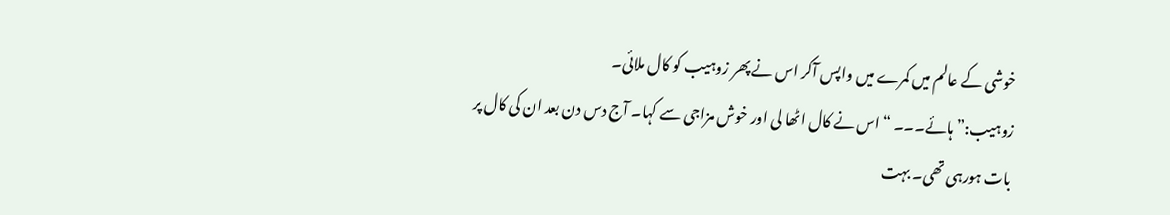خوشی کے عالم میں کمرے میں واپس آکر اس نے پھر زوہیب کو کال ملائی۔
زوہیب:” ہائے۔۔۔ “اس نے کال اٹھا لی اور خوش مزاجی سے کہا۔ آج دس دن بعد ان کی کال پر بات ہورہی تھی۔ بہت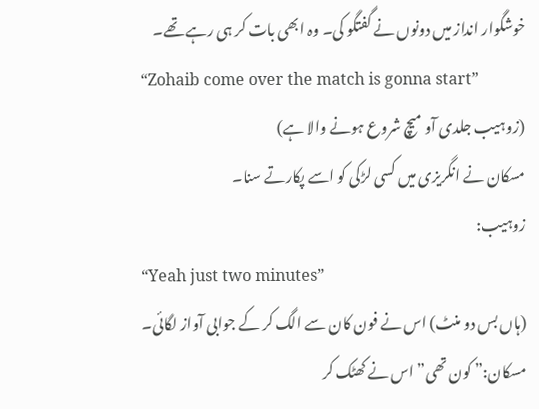خوشگوار انداز میں دونوں نے گفتگو کی۔ وہ ابھی بات کر ہی رہے تھے۔
“Zohaib come over the match is gonna start”
(زوہیب جلدی آو میچ شروع ہونے والا ہے)
مسکان نے انگریزی میں کسی لڑکی کو اسے پکارتے سنا۔
زوہیب:
“Yeah just two minutes”
(ہاں بس دو منٹ) اس نے فون کان سے الگ کر کے جوابی آواز لگائی۔
مسکان:” کون تھی” اس نے کھٹک کر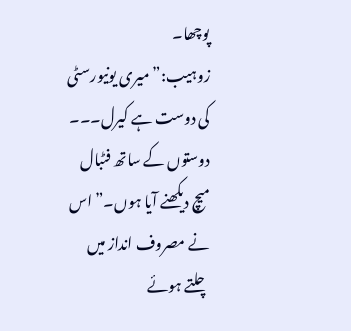پوچھا۔
زوہیب:” میری یونیورسٹی کی دوست ہے کیرل۔۔۔ دوستوں کے ساتھ فٹبال میچ دیکھنے آیا ہوں۔” اس نے مصروف انداز میں چلتے ہوئے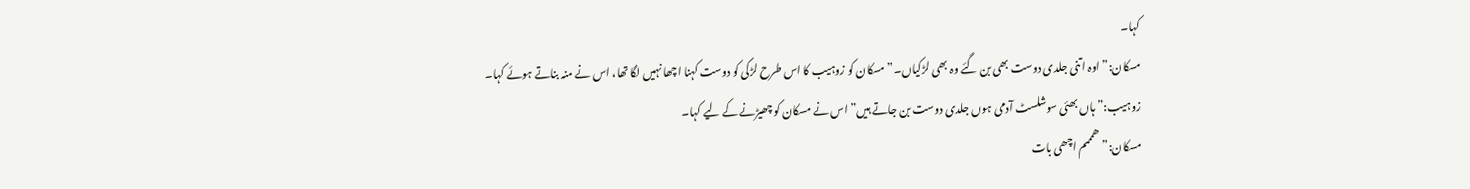کہا۔
مسکان:” اوہ اتنی جلدی دوست بھی بن گئے وہ بھی لڑکیاں۔” مسکان کو زوہیب کا اس طرح لڑکی کو دوست کہنا اچھا نہیں لگا تھا، اس نے منہ بناتے ہوئے کہا۔
زوہیب:” ہاں بھئی سوشلسٹ آدمی ہوں جلدی دوست بن جاتے ہیں” اس نے مسکان کو چھیڑنے کے لیے کہا۔
مسکان:” ھمممم اچھی بات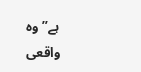ہے” وہ واقعی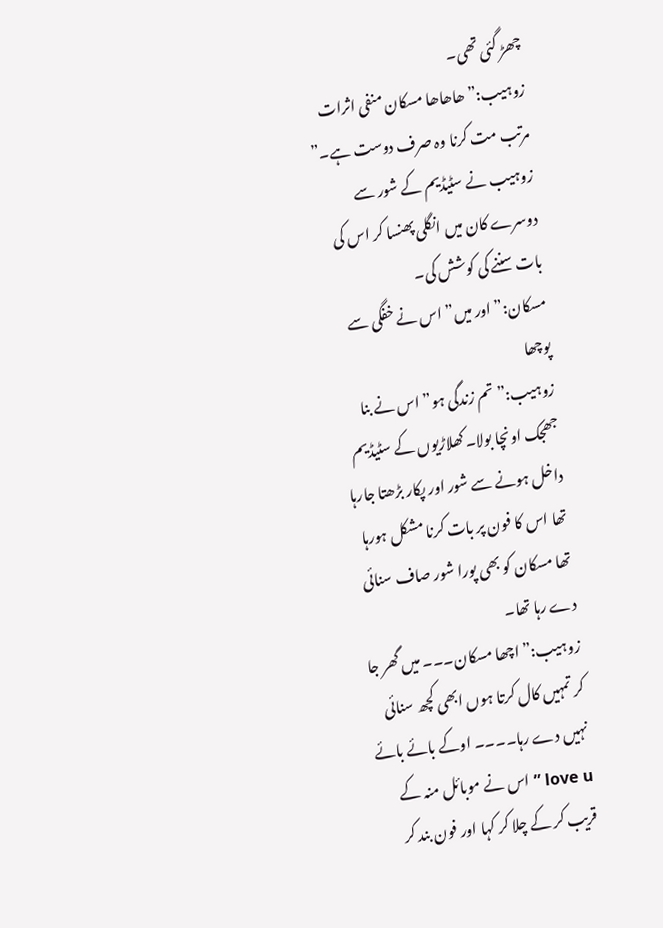چھڑ گئی تھی۔
زوہیب:” ھاھاھا مسکان منفی اثرات مرتب مت کرنا وہ صرف دوست ہے۔” زوہیب نے سٹیڈیم کے شور سے دوسرے کان میں انگلی پھنسا کر اس کی بات سننے کی کوشش کی۔
مسکان:” اور میں” اس نے خفگی سے پوچھا
زوہیب:” تم زندگی ہو” اس نے بنا جھجک اونچا بولا۔ کھلاڑیوں کے سٹیڈیم داخل ہونے سے شور اور پکار بڑھتا جارہا تھا اس کا فون پر بات کرنا مشکل ہورہا تھا مسکان کو بھی پورا شور صاف سنائی دے رہا تھا۔
زوہیب:” اچھا مسکان۔۔۔ میں گھر جا کر تمہیں کال کرتا ہوں ابھی کچھ سنائی نہیں دے رہا۔۔۔۔ اوکے بائے بائے love u ” اس نے موبائل منہ کے قریب کر کے چلا کر کہا اور فون بند کر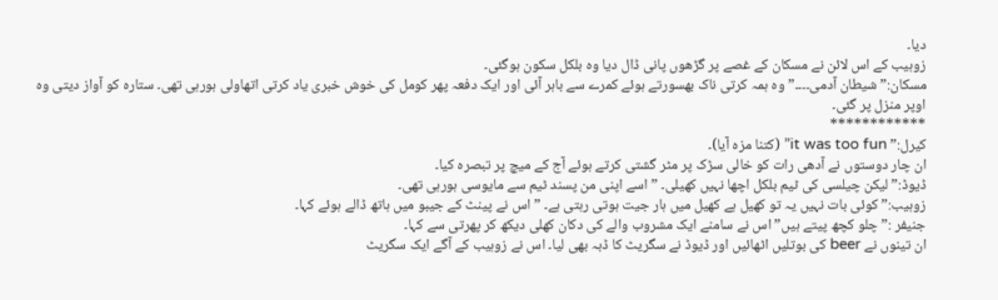دیا۔
زوہیب کے اس لائن نے مسکان کے غصے پر گڑھوں پانی ڈال دیا وہ بلکل سکون ہوگئی۔
مسکان:” شیطان آدمی۔۔۔۔” وہ ہمہ کرتی ناک بھسورتے ہوئے کمرے سے باہر آئی اور ایک دفعہ پھر کومل کی خوش خبری یاد کرتی اتھاولی ہورہی تھی۔ ستارہ کو آواز دیتی وہ اوپر منزل پر گئی۔
************
کیرل:” it was too fun” (کتنا مزه آیا)۔
ان چار دوستوں نے آدھی رات کو خالی سڑک پر مٹر گشتی کرتے ہوئے آج کے میچ پر تبصرہ کیا۔
ڈیوڈ:” لیکن چیلسی کی ٹیم بلکل اچھا نہیں کھیلی۔ ” اسے اپنی من پسند ٹیم سے مایوسی ہورہی تھی۔
زوہیب:” کوئی بات نہیں یہ تو کھیل ہے کھیل میں ہار جیت ہوتی رہتی ہے۔ ” اس نے پینٹ کے جیبو میں ہاتھ ڈالے ہوئے کہا۔
جنیفر :” چلو کچھ پیتے ہیں” اس نے سامنے ایک مشروب والے کی دکان کھلی دیکھ کر پھرتی سے کہا۔
ان تینوں نے beer کی بوتلیں اٹھائیں اور ڈیوڈ نے سگریٹ کا ڈبہ بھی لیا۔ اس نے زوہیب کے آگے ایک سگریٹ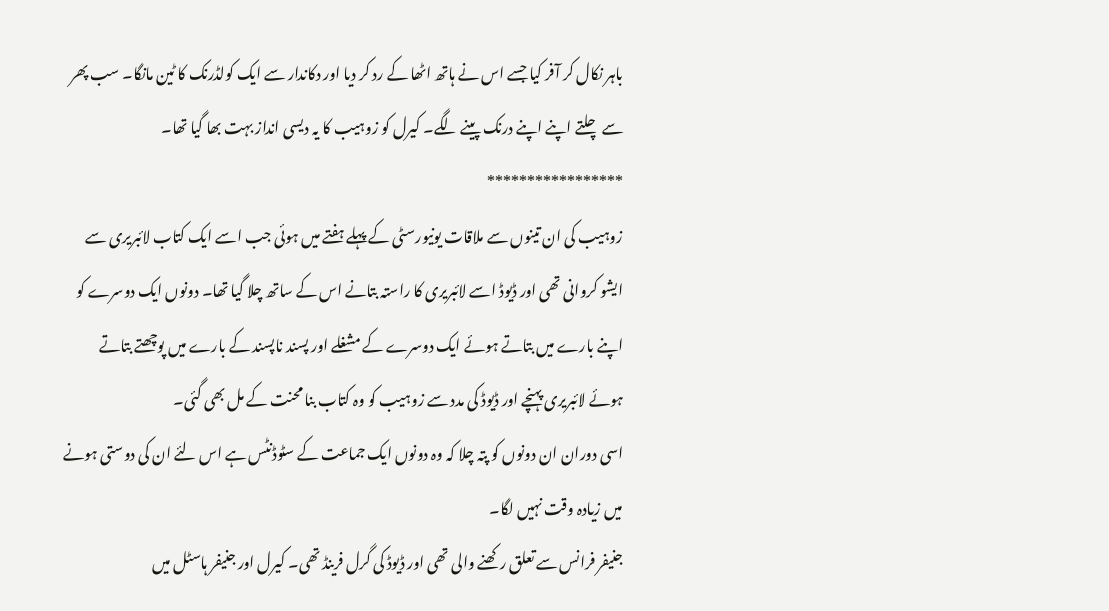باہر نکال کر آفر کیا جسے اس نے ہاتھ اٹھا کے رد کر دیا اور دکاندار سے ایک کولڈرنک کا ٹین مانگا۔ سب پھر سے چلتے اپنے اپنے درنک پینے لگے۔ کیرل کو زوہیب کا یہ دیسی انداز بہت بھا گیا تھا۔
*****************
زوہیب کی ان تینوں سے ملاقات یونیورسٹی کے پہلے ہفتے میں ہوئی جب اسے ایک کتاب لائبریری سے ایشو کروانی تھی اور ڈیوڈ اسے لائبریری کا راستہ بتانے اس کے ساتھ چلا گیا تھا۔ دونوں ایک دوسرے کو اپنے بارے میں بتاتے ہوئے ایک دوسرے کے مشغلے اور پسند ناپسند کے بارے میں پوچھتے بتاتے ہوئے لائبریری پہنچے اور ڈیوڈ کی مدد سے زوہیب کو وہ کتاب بنا محنت کے مل بھی گئی۔
اسی دوران ان دونوں کو پتہ چلا کہ وہ دونوں ایک جماعت کے سٹوڈنٹس ہے اس لئے ان کی دوستی ہونے میں زیادہ وقت نہیں لگا۔
جنیفر فرانس سے تعلق رکھنے والی تھی اور ڈیوڈ کی گرل فرینڈ تھی۔ کیرل اور جنیفر ہاسٹل میں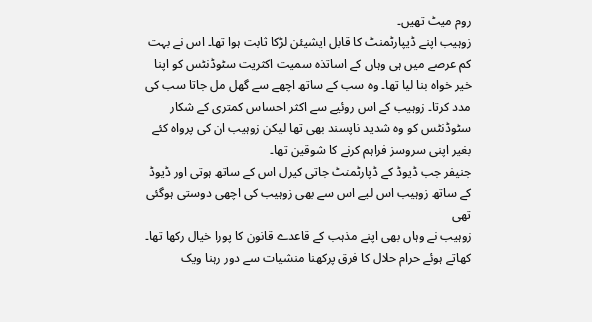روم میٹ تھیں۔
زوہیب اپنے ڈیپارٹمنٹ کا قابل ایشیئن لڑکا ثابت ہوا تھا۔ اس نے بہت کم عرصے میں ہی وہاں کے اساتذہ سمیت اکثریت سٹوڈنٹس کو اپنا خیر خواہ بنا لیا تھا۔ وہ سب کے ساتھ اچھے سے گھل مل جاتا سب کی مدد کرتا۔ زوہیب کے اس روئیے سے اکثر احساس کمتری کے شکار سٹوڈنٹس کو وہ شدید ناپسند بھی تھا لیکن زوہیب ان کی پرواہ کئے بغیر اپنی سروسز فراہم کرنے کا شوقین تھا۔
جنیفر جب ڈیوڈ کے ڈپارٹمنٹ جاتی کیرل اس کے ساتھ ہوتی اور ڈیوڈ کے ساتھ زوہیب اس لیے اس سے بھی زوہیب کی اچھی دوستی ہوگئی تھی
زوہیب نے وہاں بھی اپنے مذہب کے قاعدے قانون کا پورا خیال رکھا تھا۔ کھاتے ہوئے حرام حلال کا فرق پرکھنا منشیات سے دور رہنا ویک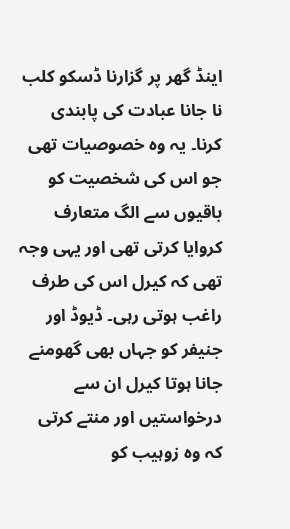اینڈ گھر پر گزارنا ڈسکو کلب نا جانا عبادت کی پابندی کرنا۔ یہ وہ خصوصیات تھی جو اس کی شخصیت کو باقیوں سے الگ متعارف کروایا کرتی تھی اور یہی وجہ تھی کہ کیرل اس کی طرف راغب ہوتی رہی۔ ڈیوڈ اور جنیفر کو جہاں بھی گھومنے جانا ہوتا کیرل ان سے درخواستیں اور منتے کرتی کہ وہ زوہیب کو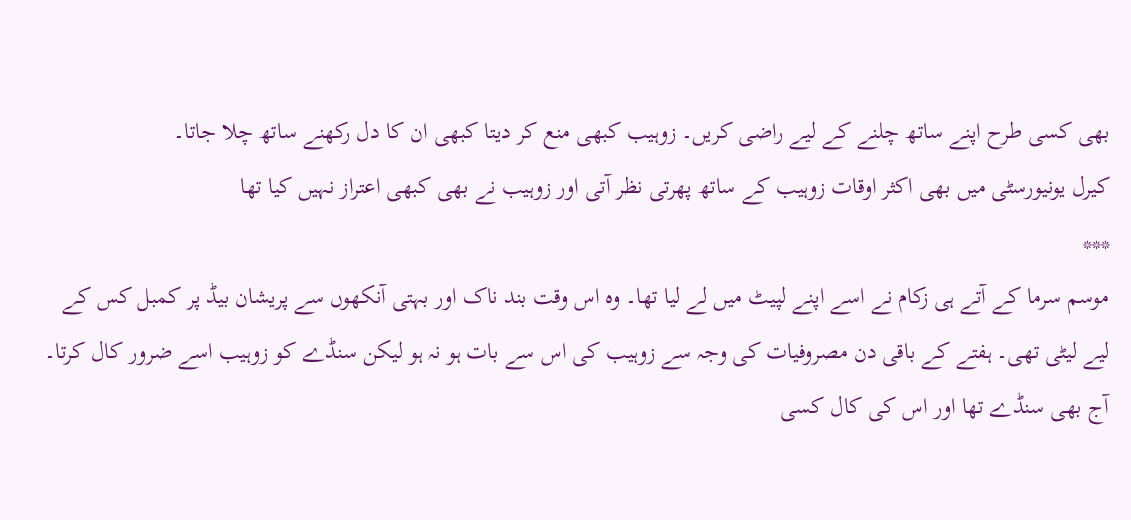بھی کسی طرح اپنے ساتھ چلنے کے لیے راضی کریں۔ زوہیب کبھی منع کر دیتا کبھی ان کا دل رکھنے ساتھ چلا جاتا۔
کیرل یونیورسٹی میں بھی اکثر اوقات زوہیب کے ساتھ پھرتی نظر آتی اور زوہیب نے بھی کبھی اعتراز نہیں کیا تھا
***
موسم سرما کے آتے ہی زکام نے اسے اپنے لپیٹ میں لے لیا تھا۔ وہ اس وقت بند ناک اور بہتی آنکھوں سے پریشان بیڈ پر کمبل کس کے لیے لیٹی تھی۔ ہفتے کے باقی دن مصروفیات کی وجہ سے زوہیب کی اس سے بات ہو نہ ہو لیکن سنڈے کو زوہیب اسے ضرور کال کرتا۔ آج بھی سنڈے تھا اور اس کی کال کسی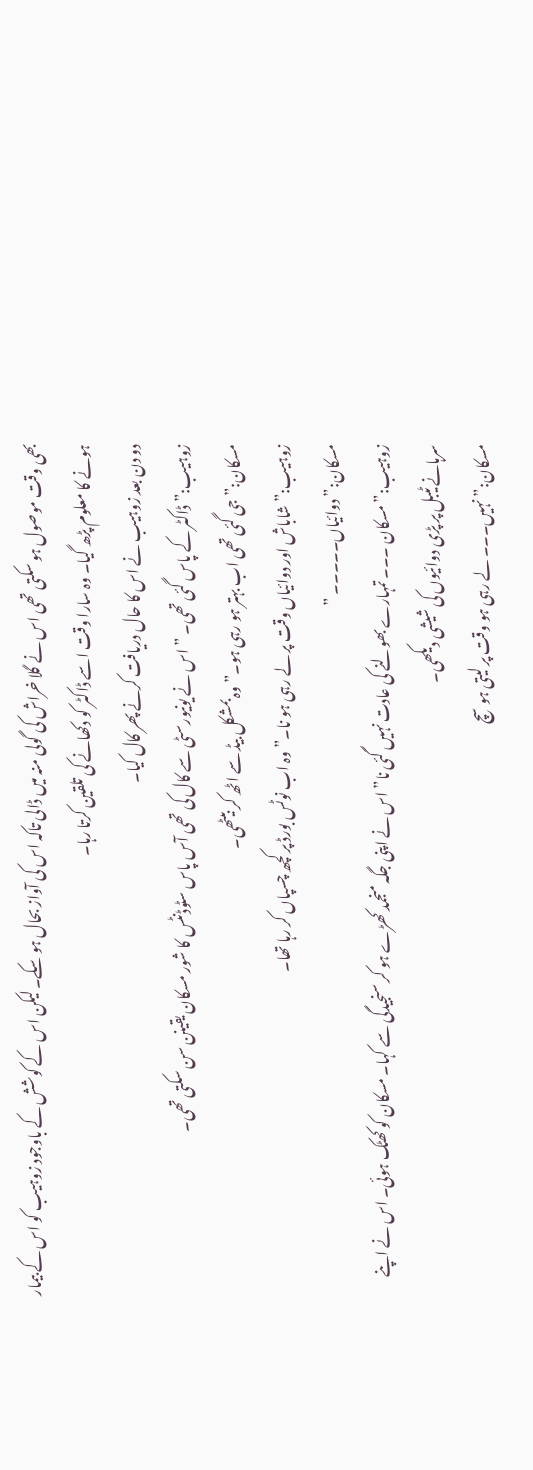بھی وقت موصول ہو سکتی تھی اس نے گلا خراش کی گولی منہ میں ڈالی تاکہ اس کی آواز بحال ہو سکے۔ لیکن اس کے کوشش کے باوجود زوہیب کو اس کے بیمار ہونے کا معلوم پڑھ گیا۔ وہ سارا وقت اسے ڈاکٹر کو دکھانے کی تلقین کرتا رہا۔
دو دن بعد زوہیب نے اس کا حال دریافت کرنے پھر کال کیا۔
زوہیب:” ڈاکٹر کے پاس گئی تھی۔ ” اس نے یونیورسٹی سے کال کی تھی آس پاس سٹوڈنٹس کا شور مسکان یقینن سن سکتی تھی۔
مسکان:” جی گئی تھی اب بہتر ہو رہی ہو۔” وہ بمشکل بیڈ سے اٹھ کر بیٹھی۔
زوہیب:” شاباش اور دوائیاں وقت پر لے رہی ہو نا۔” وہ اب نوٹس بورڈ پر کچھ چسپاں کر رہا تھا۔
مسکان:” دوائیاں۔۔۔۔۔ ”
زوہیب:” مسکان ۔۔۔ تمہارے بھولنے کی عادت نہیں گئی نا” اس نے اپنی جگہ منجمد کھڑے ہو کر سنجیدگی سے کہا۔ مسکان کو کھٹک ہوئی۔ اس نے اپنے سرہانے ٹیبل پر پڑی دوائیوں کی شیشی دیکھی۔
مسکان:” نہیں۔۔۔ لے رہی ہو وقت پر لیتی ہو سچ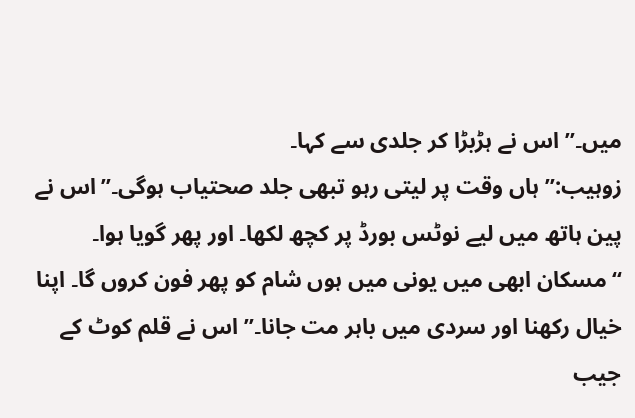میں۔” اس نے ہڑبڑا کر جلدی سے کہا۔
زوہیب:” ہاں وقت پر لیتی رہو تبھی جلد صحتیاب ہوگی۔”اس نے پین ہاتھ میں لیے نوٹس بورڈ پر کچھ لکھا۔ اور پھر گویا ہوا۔
“مسکان ابھی میں یونی میں ہوں شام کو پھر فون کروں گا۔ اپنا خیال رکھنا اور سردی میں باہر مت جانا۔” اس نے قلم کوٹ کے جیب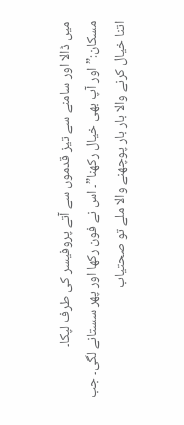میں ڈالا اور سامنے سے تیز قدموں سے آتے پروفیسر کی طرف لپکا۔
مسکان:”اور آپ بھی خیال رکھنا”۔ اس نے فون رکھا اور پھر سستانے لگی۔ جب اتنا خیال کرنے والا بار بار پوچھنے والا ملے تو صحتیاب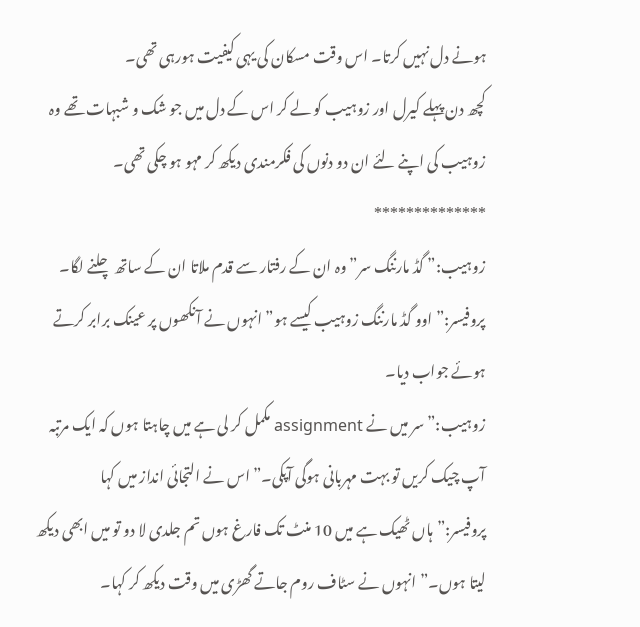ہونے دل نہیں کرتا۔ اس وقت مسکان کی یہی کیفیت ہورہی تھی۔
کچھ دن پہلے کیرل اور زوہیب کو لے کر اس کے دل میں جو شک و شبہات تھے وہ زوہیب کی اپنے لئے ان دو دنوں کی فکرمندی دیکھ کر مہو ہو چکی تھی۔
**************
زوہیب:” گڈ مارننگ سر” وہ ان کے رفتار سے قدم ملاتا ان کے ساتھ چلنے لگا۔
پروفیسر:” اوو گڈ مارننگ زوہیب کیسے ہو” انہوں نے آنکھوں پر عینک برابر کرتے ہوئے جواب دیا۔
زوہیب:” سر میں نے assignment مکمل کر لی ہے میں چاہتا ہوں کہ ایک مرتبہ آپ چیک کریں تو بہت مہربانی ہوگی آپکی۔” اس نے التجائی انداز میں کہا
پروفیسر:”ہاں ٹھیک ہے میں 10 منٹ تک فارغ ہوں تم جلدی لا دو تو میں ابھی دیکھ لیتا ہوں۔” انہوں نے سٹاف روم جاتے گھڑی میں وقت دیکھ کر کہا۔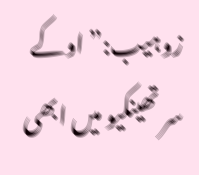زوہیب:” اوکے سر تھینکیو میں ابھی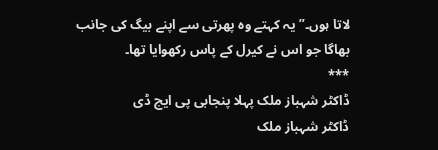لاتا ہوں۔” یہ کہتے وہ پھرتی سے اپنے بیگ کی جانب بھاگا جو اس نے کیرل کے پاس رکھوایا تھا۔
***
ڈاکٹر شہباز ملک پہلا پنجابی پی ایچ ڈی
ڈاکٹر شہباز ملک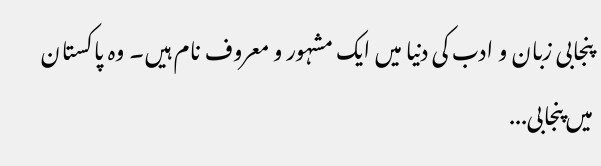پنجابی زبان و ادب کی دنیا میں ایک مشہور و معروف نام ہیں۔ وہ پاکستان میں پنجابی...